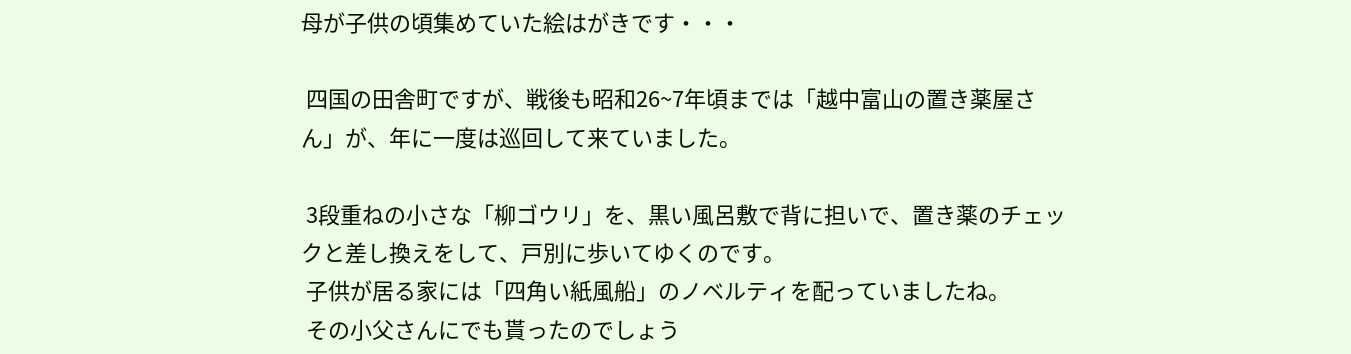母が子供の頃集めていた絵はがきです・・・

 四国の田舎町ですが、戦後も昭和26~7年頃までは「越中富山の置き薬屋さん」が、年に一度は巡回して来ていました。

 3段重ねの小さな「柳ゴウリ」を、黒い風呂敷で背に担いで、置き薬のチェックと差し換えをして、戸別に歩いてゆくのです。
 子供が居る家には「四角い紙風船」のノベルティを配っていましたね。
 その小父さんにでも貰ったのでしょう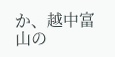か、越中富山の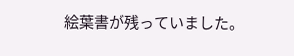絵葉書が残っていました。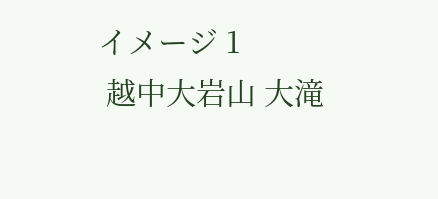イメージ 1
 越中大岩山 大滝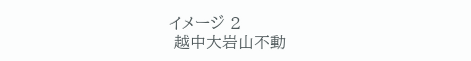イメージ 2
 越中大岩山不動